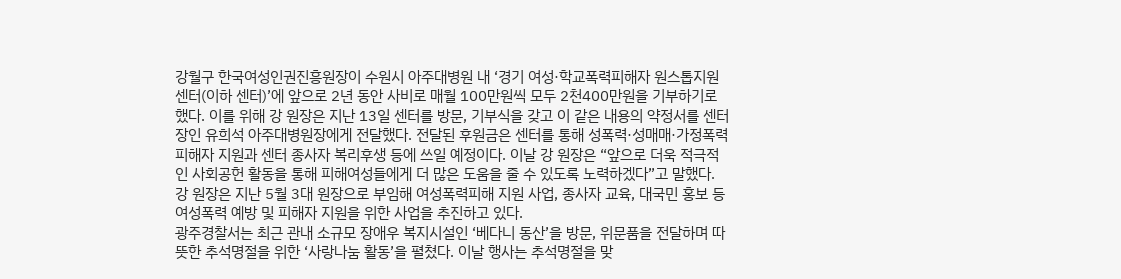강월구 한국여성인권진흥원장이 수원시 아주대병원 내 ‘경기 여성·학교폭력피해자 원스톱지원센터(이하 센터)’에 앞으로 2년 동안 사비로 매월 100만원씩 모두 2천400만원을 기부하기로 했다. 이를 위해 강 원장은 지난 13일 센터를 방문, 기부식을 갖고 이 같은 내용의 약정서를 센터장인 유희석 아주대병원장에게 전달했다. 전달된 후원금은 센터를 통해 성폭력·성매매·가정폭력 피해자 지원과 센터 종사자 복리후생 등에 쓰일 예정이다. 이날 강 원장은 “앞으로 더욱 적극적인 사회공헌 활동을 통해 피해여성들에게 더 많은 도움을 줄 수 있도록 노력하겠다”고 말했다. 강 원장은 지난 5월 3대 원장으로 부임해 여성폭력피해 지원 사업, 종사자 교육, 대국민 홍보 등 여성폭력 예방 및 피해자 지원을 위한 사업을 추진하고 있다.
광주경찰서는 최근 관내 소규모 장애우 복지시설인 ‘베다니 동산’을 방문, 위문품을 전달하며 따뜻한 추석명절을 위한 ‘사랑나눔 활동’을 펼쳤다. 이날 행사는 추석명절을 맞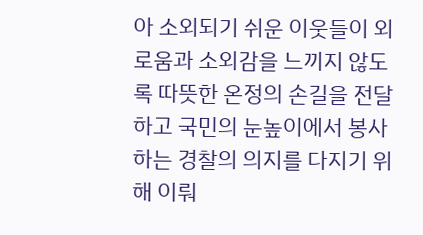아 소외되기 쉬운 이웃들이 외로움과 소외감을 느끼지 않도록 따뜻한 온정의 손길을 전달하고 국민의 눈높이에서 봉사하는 경찰의 의지를 다지기 위해 이뤄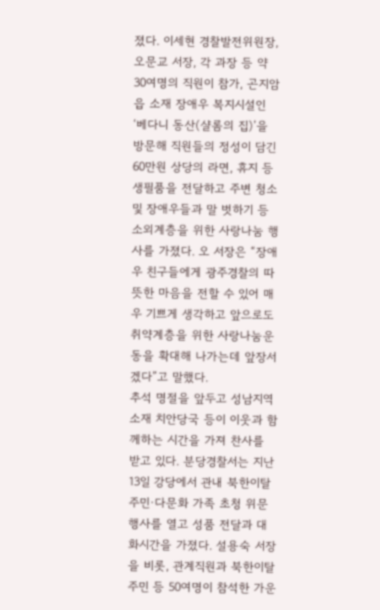졌다. 이세현 경찰발전위원장, 오문교 서장, 각 과장 등 약 30여명의 직원이 참가, 곤지암읍 소재 장애우 복지시설인 ‘베다니 동산(샬롬의 집)’을 방문해 직원들의 정성이 담긴 60만원 상당의 라면, 휴지 등 생필품을 전달하고 주변 청소 및 장애우들과 말 벗하기 등 소외계층을 위한 사랑나눔 행사를 가졌다. 오 서장은 “장애우 친구들에게 광주경찰의 따뜻한 마음을 전할 수 있어 매우 기쁘게 생각하고 앞으로도 취약계층을 위한 사랑나눔운동을 확대해 나가는데 앞장서겠다”고 말했다.
추석 명절을 앞두고 성남지역 소재 치안당국 등이 이웃과 함께하는 시간을 가져 찬사를 받고 있다. 분당경찰서는 지난 13일 강당에서 관내 북한이탈주민·다문화 가족 초청 위문행사를 열고 성품 전달과 대화시간을 가졌다. 설용숙 서장을 비롯, 관계직원과 북한이탈주민 등 50여명이 참석한 가운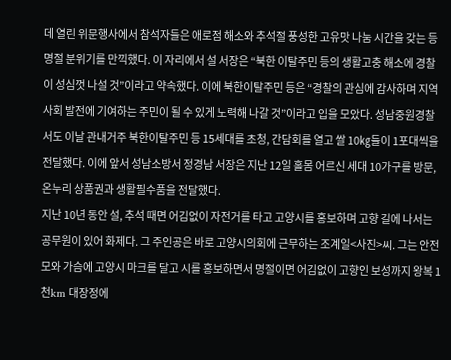데 열린 위문행사에서 참석자들은 애로점 해소와 추석절 풍성한 고유맛 나눔 시간을 갖는 등 명절 분위기를 만끽했다. 이 자리에서 설 서장은 “북한 이탈주민 등의 생활고충 해소에 경찰이 성심껏 나설 것”이라고 약속했다. 이에 북한이탈주민 등은 “경찰의 관심에 감사하며 지역사회 발전에 기여하는 주민이 될 수 있게 노력해 나갈 것”이라고 입을 모았다. 성남중원경찰서도 이날 관내거주 북한이탈주민 등 15세대를 초청, 간담회를 열고 쌀 10㎏들이 1포대씩을 전달했다. 이에 앞서 성남소방서 정경남 서장은 지난 12일 홀몸 어르신 세대 10가구를 방문, 온누리 상품권과 생활필수품을 전달했다.
지난 10년 동안 설, 추석 때면 어김없이 자전거를 타고 고양시를 홍보하며 고향 길에 나서는 공무원이 있어 화제다. 그 주인공은 바로 고양시의회에 근무하는 조계일<사진>씨. 그는 안전모와 가슴에 고양시 마크를 달고 시를 홍보하면서 명절이면 어김없이 고향인 보성까지 왕복 1천km 대장정에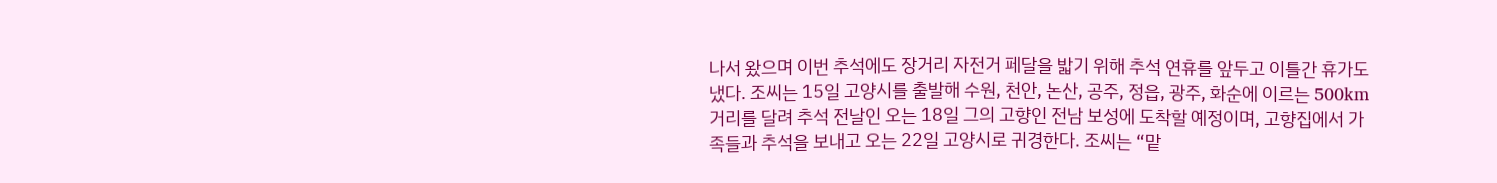나서 왔으며 이번 추석에도 장거리 자전거 페달을 밟기 위해 추석 연휴를 앞두고 이틀간 휴가도 냈다. 조씨는 15일 고양시를 출발해 수원, 천안, 논산, 공주, 정읍, 광주, 화순에 이르는 500km 거리를 달려 추석 전날인 오는 18일 그의 고향인 전남 보성에 도착할 예정이며, 고향집에서 가족들과 추석을 보내고 오는 22일 고양시로 귀경한다. 조씨는 “맡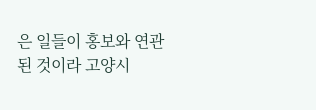은 일들이 홍보와 연관된 것이라 고양시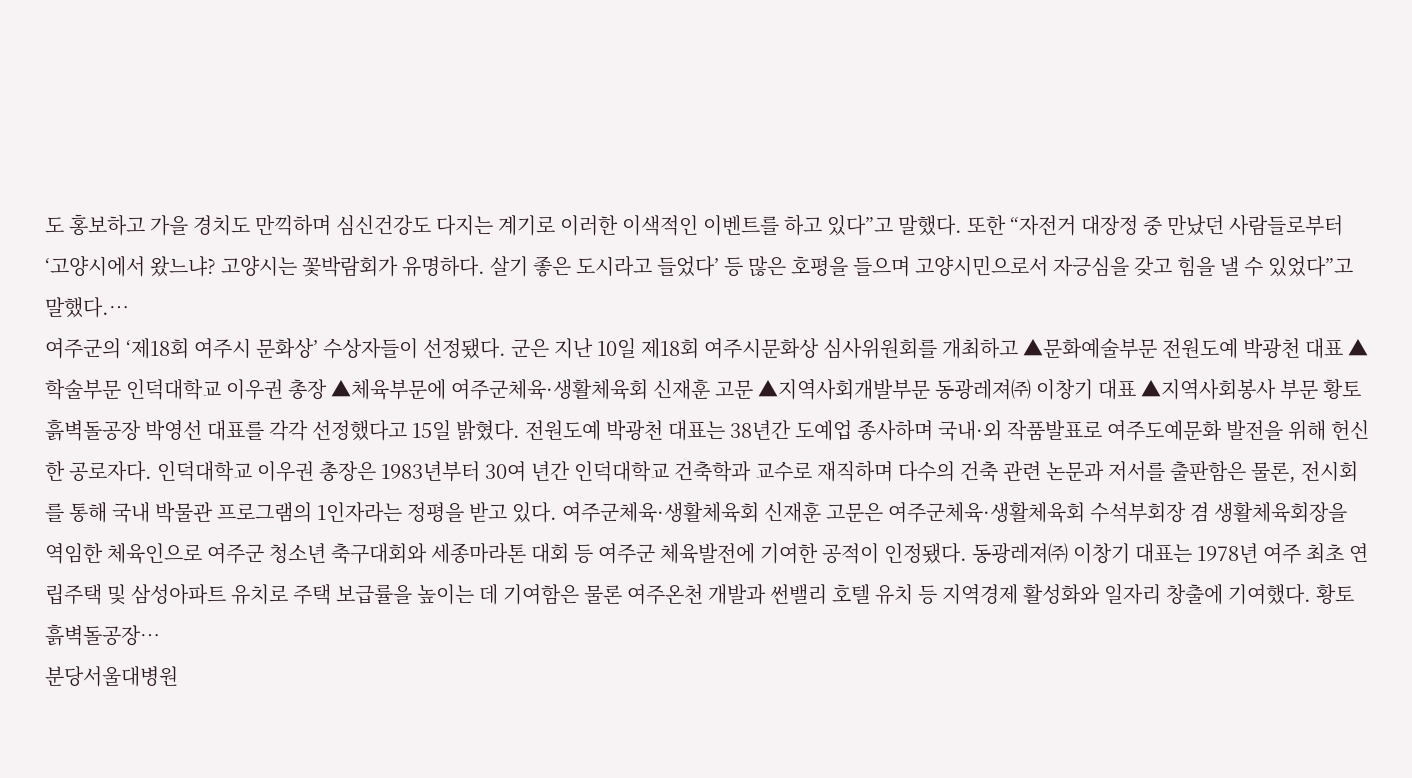도 홍보하고 가을 경치도 만끽하며 심신건강도 다지는 계기로 이러한 이색적인 이벤트를 하고 있다”고 말했다. 또한 “자전거 대장정 중 만났던 사람들로부터 ‘고양시에서 왔느냐? 고양시는 꽃박람회가 유명하다. 살기 좋은 도시라고 들었다’ 등 많은 호평을 들으며 고양시민으로서 자긍심을 갖고 힘을 낼 수 있었다”고 말했다.…
여주군의 ‘제18회 여주시 문화상’ 수상자들이 선정됐다. 군은 지난 10일 제18회 여주시문화상 심사위원회를 개최하고 ▲문화예술부문 전원도예 박광천 대표 ▲학술부문 인덕대학교 이우권 총장 ▲체육부문에 여주군체육·생활체육회 신재훈 고문 ▲지역사회개발부문 동광레져㈜ 이창기 대표 ▲지역사회봉사 부문 황토흙벽돌공장 박영선 대표를 각각 선정했다고 15일 밝혔다. 전원도예 박광천 대표는 38년간 도예업 종사하며 국내·외 작품발표로 여주도예문화 발전을 위해 헌신한 공로자다. 인덕대학교 이우권 총장은 1983년부터 30여 년간 인덕대학교 건축학과 교수로 재직하며 다수의 건축 관련 논문과 저서를 출판함은 물론, 전시회를 통해 국내 박물관 프로그램의 1인자라는 정평을 받고 있다. 여주군체육·생활체육회 신재훈 고문은 여주군체육·생활체육회 수석부회장 겸 생활체육회장을 역임한 체육인으로 여주군 청소년 축구대회와 세종마라톤 대회 등 여주군 체육발전에 기여한 공적이 인정됐다. 동광레져㈜ 이창기 대표는 1978년 여주 최초 연립주택 및 삼성아파트 유치로 주택 보급률을 높이는 데 기여함은 물론 여주온천 개발과 썬밸리 호텔 유치 등 지역경제 활성화와 일자리 창출에 기여했다. 황토흙벽돌공장…
분당서울대병원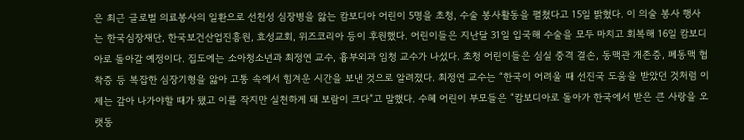은 최근 글로벌 의료봉사의 일환으로 선천성 심장병을 앓는 캄보디아 어린이 5명을 초청, 수술 봉사활동을 펼쳤다고 15일 밝혔다. 이 의술 봉사 행사는 한국심장재단, 한국보건산업진흥원, 효성교회, 위즈코리아 등이 후원했다. 어린이들은 지난달 31일 입국해 수술을 모두 마치고 회복해 16일 캄보디아로 돌아갈 예정이다. 집도에는 소아청소년과 최정연 교수, 흉부외과 임청 교수가 나섰다. 초청 어린이들은 심실 중격 결손, 동맥관 개존증, 폐동맥 협착증 등 복잡한 심장기형을 앓아 고통 속에서 힘겨운 시간을 보낸 것으로 알려졌다. 최정연 교수는 “한국이 어려울 때 선진국 도움을 받았던 것처럼 이제는 갚아 나가야할 때가 됐고 이를 작지만 실천하게 돼 보람이 크다”고 말했다. 수혜 어린이 부모들은 “캄보디아로 돌아가 한국에서 받은 큰 사랑을 오랫동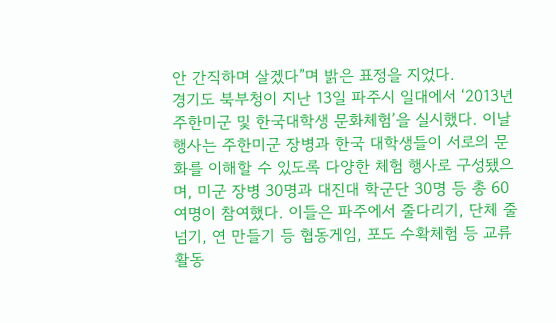안 간직하며 살겠다”며 밝은 표정을 지었다.
경기도 북부청이 지난 13일 파주시 일대에서 ‘2013년 주한미군 및 한국대학생 문화체험’을 실시했다. 이날 행사는 주한미군 장병과 한국 대학생들이 서로의 문화를 이해할 수 있도록 다양한 체험 행사로 구성됐으며, 미군 장병 30명과 대진대 학군단 30명 등 총 60여명이 참여했다. 이들은 파주에서 줄다리기, 단체 줄넘기, 연 만들기 등 협동게임, 포도 수확체험 등 교류활동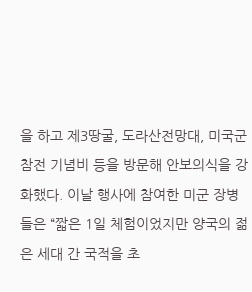을 하고 제3땅굴, 도라산전망대, 미국군참전 기념비 등을 방문해 안보의식을 강화했다. 이날 행사에 참여한 미군 장병들은 “짧은 1일 체험이었지만 양국의 젊은 세대 간 국적을 초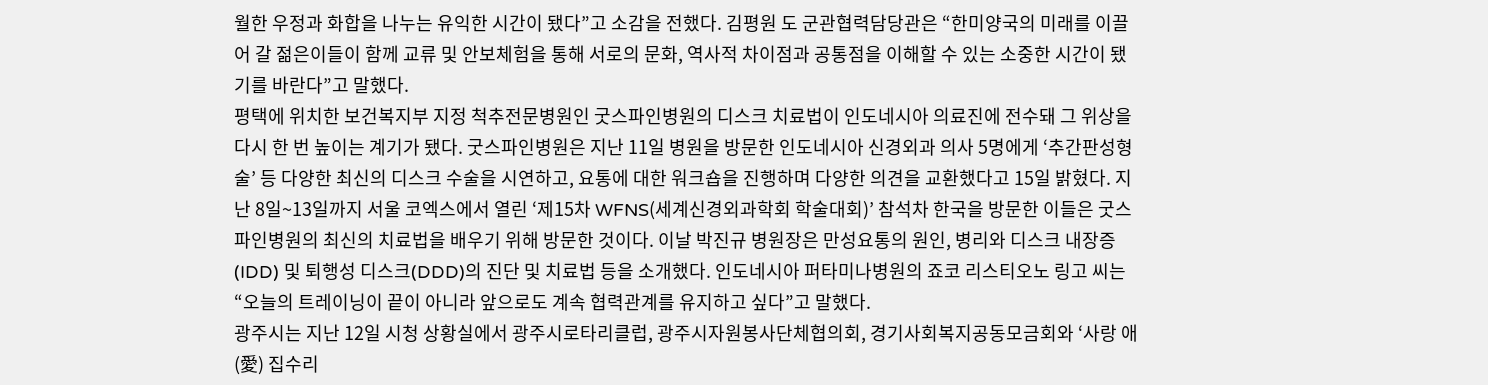월한 우정과 화합을 나누는 유익한 시간이 됐다”고 소감을 전했다. 김평원 도 군관협력담당관은 “한미양국의 미래를 이끌어 갈 젊은이들이 함께 교류 및 안보체험을 통해 서로의 문화, 역사적 차이점과 공통점을 이해할 수 있는 소중한 시간이 됐기를 바란다”고 말했다.
평택에 위치한 보건복지부 지정 척추전문병원인 굿스파인병원의 디스크 치료법이 인도네시아 의료진에 전수돼 그 위상을 다시 한 번 높이는 계기가 됐다. 굿스파인병원은 지난 11일 병원을 방문한 인도네시아 신경외과 의사 5명에게 ‘추간판성형술’ 등 다양한 최신의 디스크 수술을 시연하고, 요통에 대한 워크숍을 진행하며 다양한 의견을 교환했다고 15일 밝혔다. 지난 8일~13일까지 서울 코엑스에서 열린 ‘제15차 WFNS(세계신경외과학회 학술대회)’ 참석차 한국을 방문한 이들은 굿스파인병원의 최신의 치료법을 배우기 위해 방문한 것이다. 이날 박진규 병원장은 만성요통의 원인, 병리와 디스크 내장증(IDD) 및 퇴행성 디스크(DDD)의 진단 및 치료법 등을 소개했다. 인도네시아 퍼타미나병원의 죠코 리스티오노 링고 씨는 “오늘의 트레이닝이 끝이 아니라 앞으로도 계속 협력관계를 유지하고 싶다”고 말했다.
광주시는 지난 12일 시청 상황실에서 광주시로타리클럽, 광주시자원봉사단체협의회, 경기사회복지공동모금회와 ‘사랑 애(愛) 집수리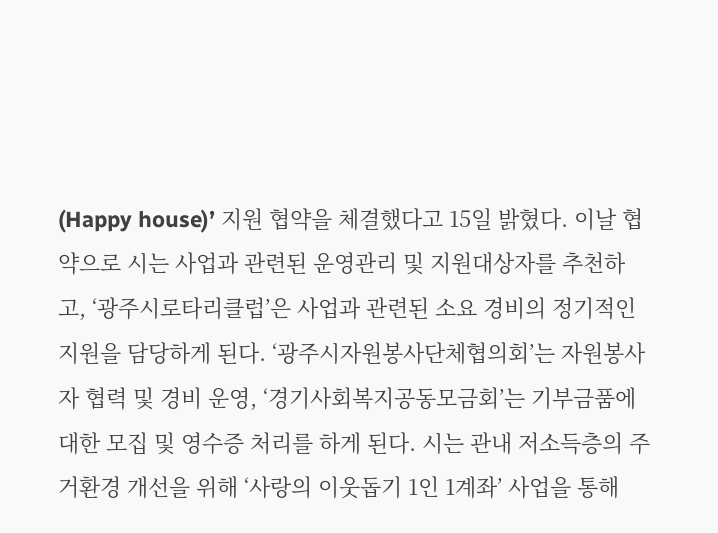(Happy house)’ 지원 협약을 체결했다고 15일 밝혔다. 이날 협약으로 시는 사업과 관련된 운영관리 및 지원대상자를 추천하고, ‘광주시로타리클럽’은 사업과 관련된 소요 경비의 정기적인 지원을 담당하게 된다. ‘광주시자원봉사단체협의회’는 자원봉사자 협력 및 경비 운영, ‘경기사회복지공동모금회’는 기부금품에 대한 모집 및 영수증 처리를 하게 된다. 시는 관내 저소득층의 주거환경 개선을 위해 ‘사랑의 이웃돕기 1인 1계좌’ 사업을 통해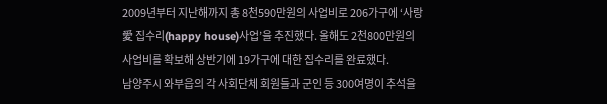2009년부터 지난해까지 총 8천590만원의 사업비로 206가구에 ‘사랑 愛 집수리(happy house)사업’을 추진했다. 올해도 2천800만원의 사업비를 확보해 상반기에 19가구에 대한 집수리를 완료했다.
남양주시 와부읍의 각 사회단체 회원들과 군인 등 300여명이 추석을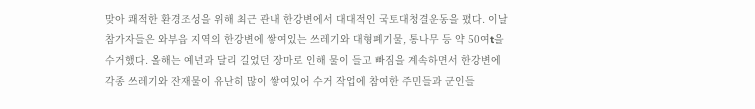맞아 쾌적한 환경조성을 위해 최근 관내 한강변에서 대대적인 국토대청결운동을 폈다. 이날 참가자들은 와부읍 지역의 한강변에 쌓여있는 쓰레기와 대형폐기물, 통나무 등 약 50여t을 수거했다. 올해는 예년과 달리 길었던 장마로 인해 물이 들고 빠짐을 계속하면서 한강변에 각종 쓰레기와 잔재물이 유난히 많이 쌓여있어 수거 작업에 참여한 주민들과 군인들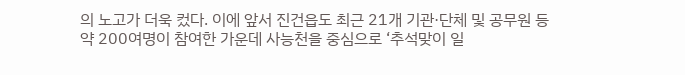의 노고가 더욱 컸다. 이에 앞서 진건읍도 최근 21개 기관·단체 및 공무원 등 약 200여명이 참여한 가운데 사능천을 중심으로 ‘추석맞이 일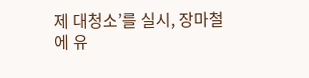제 대청소’를 실시, 장마철에 유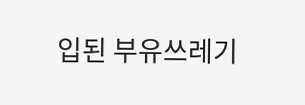입된 부유쓰레기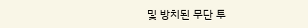및 방치된 무단 투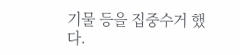기물 등을 집중수거 했다.